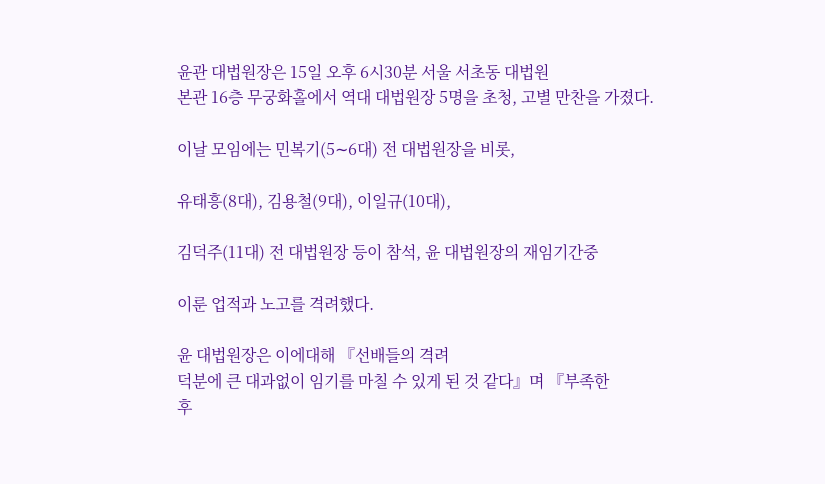윤관 대법원장은 15일 오후 6시30분 서울 서초동 대법원
본관 16층 무궁화홀에서 역대 대법원장 5명을 초청, 고별 만찬을 가졌다.

이날 모임에는 민복기(5∼6대) 전 대법원장을 비롯,

유태흥(8대), 김용철(9대), 이일규(10대),

김덕주(11대) 전 대법원장 등이 참석, 윤 대법원장의 재임기간중

이룬 업적과 노고를 격려했다.

윤 대법원장은 이에대해 『선배들의 격려
덕분에 큰 대과없이 임기를 마칠 수 있게 된 것 같다』며 『부족한
후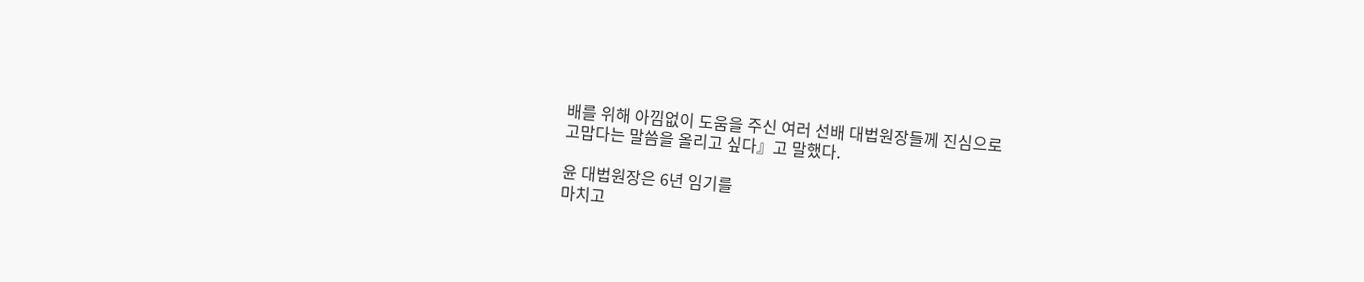배를 위해 아낌없이 도움을 주신 여러 선배 대법원장들께 진심으로
고맙다는 말씀을 올리고 싶다』고 말했다.

윤 대법원장은 6년 임기를
마치고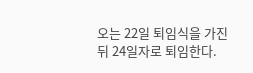오는 22일 퇴임식을 가진 뒤 24일자로 퇴임한다.